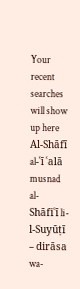Your recent searches will show up here
Al-Shāfī al-ʿī ʿalā musnad al-Shāfiʿī li-l-Suyūṭī – dirāsa wa-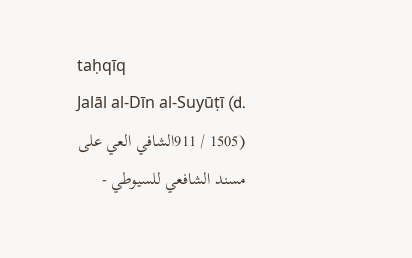taḥqīq
Jalāl al-Dīn al-Suyūṭī (d. 911 / 1505)الشافي العي على مسند الشافعي للسيوطي -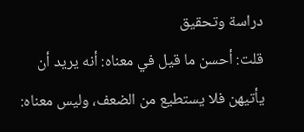دراسة وتحقيق
قلت: أحسن ما قيل في معناه: أنه يريد أن يأتيهن فلا يستطيع من الضعف، وليس معناه: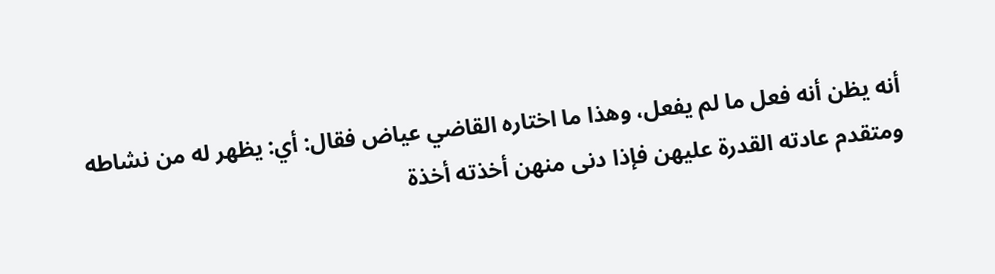أنه يظن أنه فعل ما لم يفعل، وهذا ما اختاره القاضي عياض فقال: أي: يظهر له من نشاطه ومتقدم عادته القدرة عليهن فإذا دنى منهن أخذته أخذة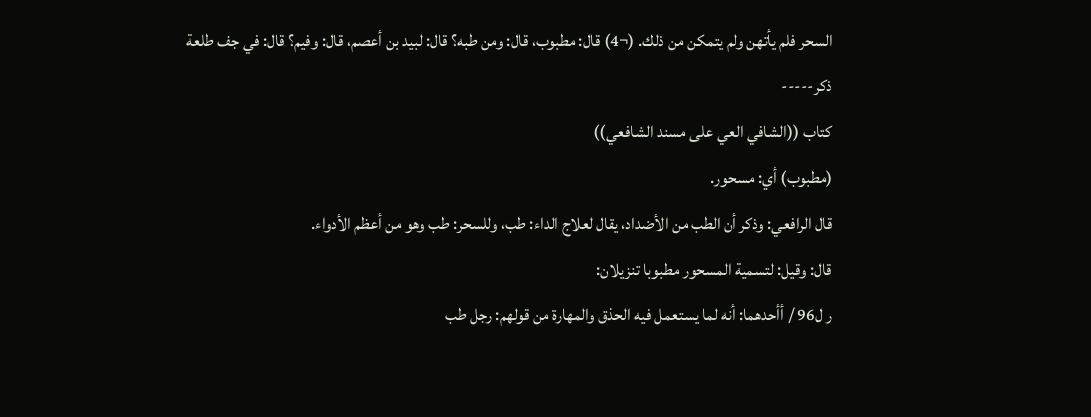السحر فلم يأتهن ولم يتمكن من ذلك. (¬4) قال: مطبوب، قال: ومن طبه؟ قال: لبيد بن أعصم، قال: وفيم؟ قال: في جف طلعة ذكر-----
كتاب ((الشافي العي على مسند الشافعي))
(مطبوب) أي: مسحور.
قال الرافعي: وذكر أن الطب من الأضداد، يقال لعلاج الداء: طب، وللسحر: طب وهو من أعظم الأدواء.
قال: وقيل: لتسمية المسحور مطبوبا تنزيلان:
ر ل96 / أأحدهما: أنه لما يستعمل فيه الحذق والمهارة من قولهم: رجل طب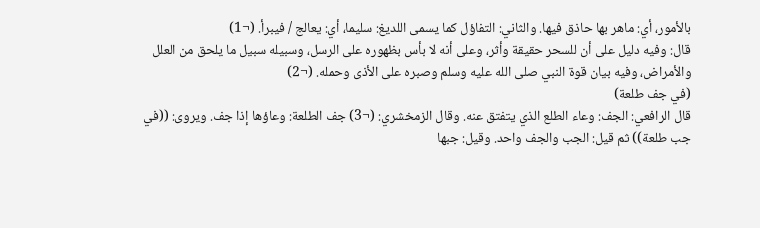بالأمور، أي: ماهر بها حاذق فيها. والثاني: التفاؤل كما يسمى اللديغ: سليما، أي: يعالج / فيبرأ. (¬1)
قال: وفيه دليل على أن للسحر حقيقة وأثر، وعلى أنه لا بأس بظهوره على الرسل، وسبيله سبيل ما يلحق من العلل والأمراض، وفيه بيان قوة النبي صلى الله عليه وسلم وصبره على الأذى وحمله. (¬2)
(في جف طلعة)
قال الرافعي: الجف: وعاء الطلع الذي يتفتق عنه. وقال الزمخشري: (¬3) جف الطلعة: وعاؤها إذا جف. ويروى: ((في جب طلعة)) ثم قيل: الجب والجف واحد. وقيل: جبها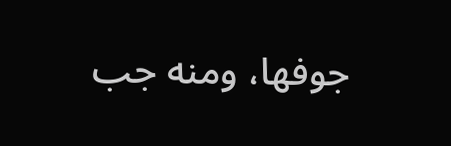جوفها، ومنه جب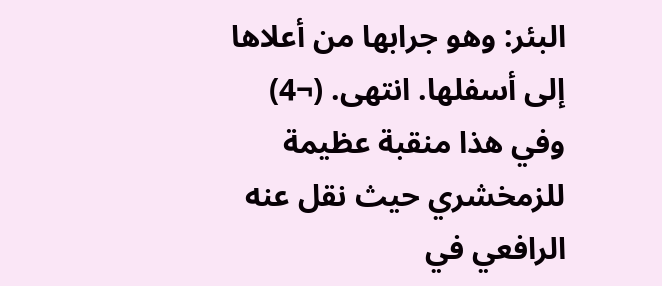البئر: وهو جرابها من أعلاها إلى أسفلها. انتهى. (¬4)
وفي هذا منقبة عظيمة للزمخشري حيث نقل عنه الرافعي في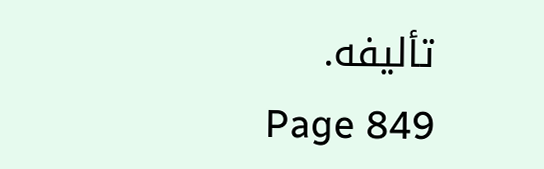تأليفه.
Page 849